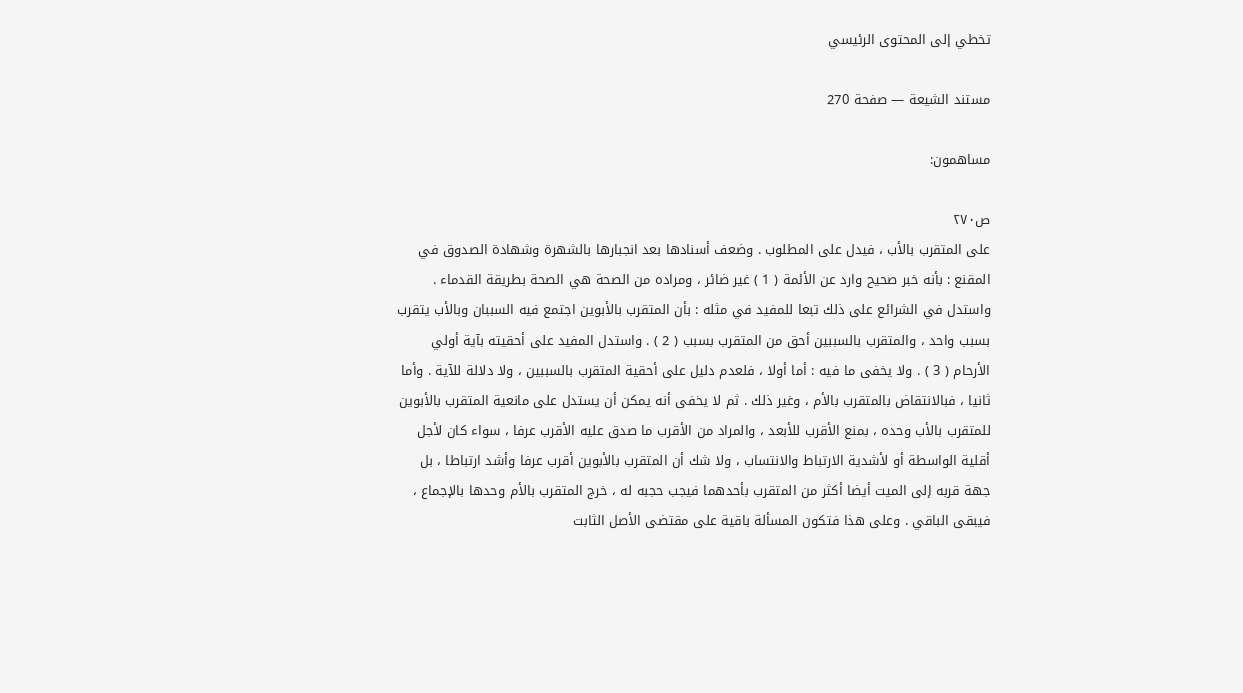تخطي إلى المحتوى الرئيسي

مستند الشيعة — صفحة 270

مساهمون:

ص٢٧٠
على المتقرب بالأب ، فيدل على المطلوب . وضعف أسنادها بعد انجبارها بالشهرة وشهادة الصدوق في المقنع : بأنه خبر صحيح وارد عن الأئمة ( 1 ) غير ضائر ، ومراده من الصحة هي الصحة بطريقة القدماء . واستدل في الشرائع على ذلك تبعا للمفيد في مثله : بأن المتقرب بالأبوين اجتمع فيه السببان وبالأب يتقرب بسبب واحد ، والمتقرب بالسببين أحق من المتقرب بسبب ( 2 ) . واستدل المفيد على أحقيته بآية أولي الأرحام ( 3 ) . ولا يخفى ما فيه : أما أولا ، فلعدم دليل على أحقية المتقرب بالسببين ، ولا دلالة للآية . وأما ثانيا ، فبالانتقاض بالمتقرب بالأم ، وغير ذلك . ثم لا يخفى أنه يمكن أن يستدل على مانعية المتقرب بالأبوين للمتقرب بالأب وحده ، بمنع الأقرب للأبعد ، والمراد من الأقرب ما صدق عليه الأقرب عرفا ، سواء كان لأجل أقلية الواسطة أو لأشدية الارتباط والانتساب ، ولا شك أن المتقرب بالأبوين أقرب عرفا وأشد ارتباطا ، بل جهة قربه إلى الميت أيضا أكثر من المتقرب بأحدهما فيجب حجبه له ، خرج المتقرب بالأم وحدها بالإجماع ، فيبقى الباقي . وعلى هذا فتكون المسألة باقية على مقتضى الأصل الثابت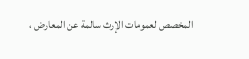المخصص لعمومات الإرث سالمة عن المعارض ،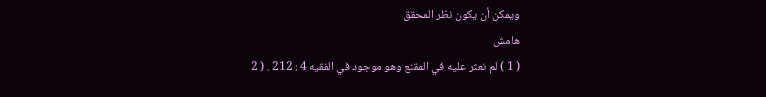ويمكن أن يكون نظر المحقق
هامش
( 1 ) لم نعثر عليه في المقنع وهو موجود في الفقيه 4 : 212 . ( 2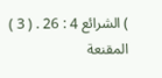) الشرائع 4 : 26 . ( 3 ) المقنعة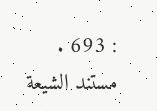: 693 .
مستند الشيعة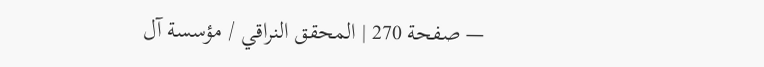— صفحة 270 | المحقق النراقي / مؤسسة آل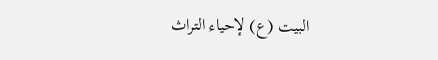البيت (ع) لإحياء التراث